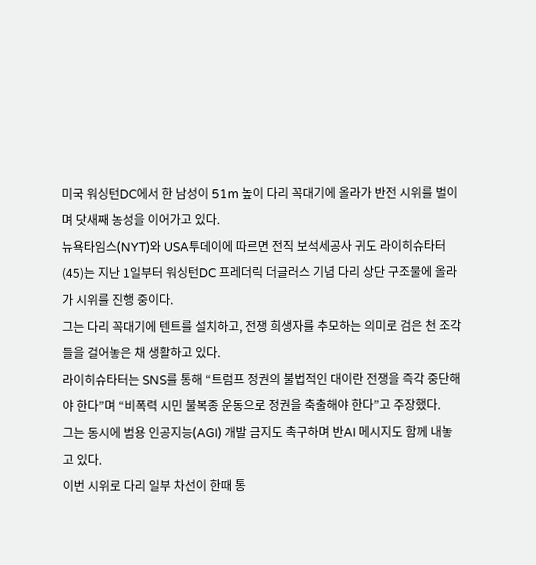미국 워싱턴DC에서 한 남성이 51m 높이 다리 꼭대기에 올라가 반전 시위를 벌이며 닷새째 농성을 이어가고 있다.
뉴욕타임스(NYT)와 USA투데이에 따르면 전직 보석세공사 귀도 라이히슈타터(45)는 지난 1일부터 워싱턴DC 프레더릭 더글러스 기념 다리 상단 구조물에 올라가 시위를 진행 중이다.
그는 다리 꼭대기에 텐트를 설치하고, 전쟁 희생자를 추모하는 의미로 검은 천 조각들을 걸어놓은 채 생활하고 있다.
라이히슈타터는 SNS를 통해 “트럼프 정권의 불법적인 대이란 전쟁을 즉각 중단해야 한다”며 “비폭력 시민 불복종 운동으로 정권을 축출해야 한다”고 주장했다.
그는 동시에 범용 인공지능(AGI) 개발 금지도 촉구하며 반AI 메시지도 함께 내놓고 있다.
이번 시위로 다리 일부 차선이 한때 통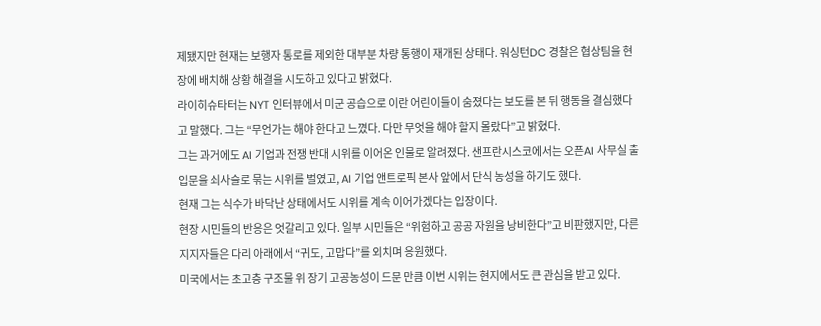제됐지만 현재는 보행자 통로를 제외한 대부분 차량 통행이 재개된 상태다. 워싱턴DC 경찰은 협상팀을 현장에 배치해 상황 해결을 시도하고 있다고 밝혔다.
라이히슈타터는 NYT 인터뷰에서 미군 공습으로 이란 어린이들이 숨졌다는 보도를 본 뒤 행동을 결심했다고 말했다. 그는 “무언가는 해야 한다고 느꼈다. 다만 무엇을 해야 할지 몰랐다”고 밝혔다.
그는 과거에도 AI 기업과 전쟁 반대 시위를 이어온 인물로 알려졌다. 샌프란시스코에서는 오픈AI 사무실 출입문을 쇠사슬로 묶는 시위를 벌였고, AI 기업 앤트로픽 본사 앞에서 단식 농성을 하기도 했다.
현재 그는 식수가 바닥난 상태에서도 시위를 계속 이어가겠다는 입장이다.
현장 시민들의 반응은 엇갈리고 있다. 일부 시민들은 “위험하고 공공 자원을 낭비한다”고 비판했지만, 다른 지지자들은 다리 아래에서 “귀도, 고맙다”를 외치며 응원했다.
미국에서는 초고층 구조물 위 장기 고공농성이 드문 만큼 이번 시위는 현지에서도 큰 관심을 받고 있다.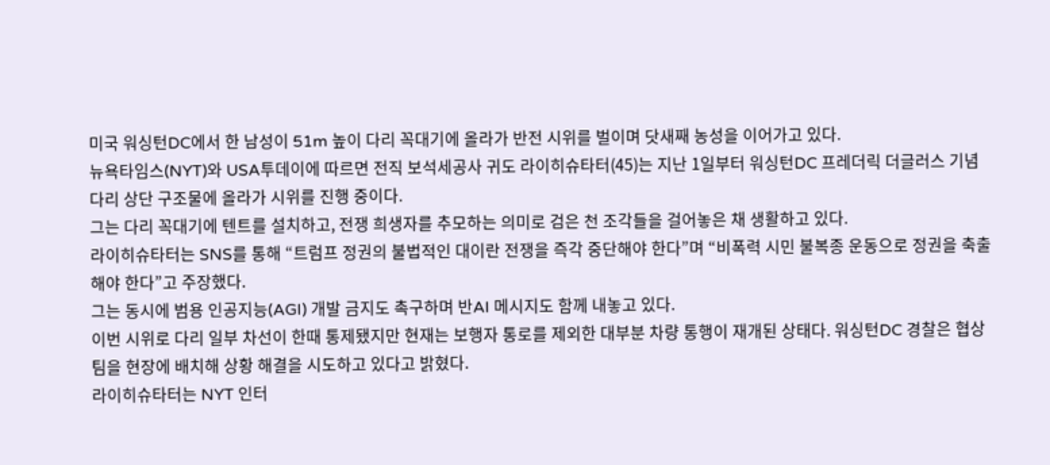미국 워싱턴DC에서 한 남성이 51m 높이 다리 꼭대기에 올라가 반전 시위를 벌이며 닷새째 농성을 이어가고 있다.
뉴욕타임스(NYT)와 USA투데이에 따르면 전직 보석세공사 귀도 라이히슈타터(45)는 지난 1일부터 워싱턴DC 프레더릭 더글러스 기념 다리 상단 구조물에 올라가 시위를 진행 중이다.
그는 다리 꼭대기에 텐트를 설치하고, 전쟁 희생자를 추모하는 의미로 검은 천 조각들을 걸어놓은 채 생활하고 있다.
라이히슈타터는 SNS를 통해 “트럼프 정권의 불법적인 대이란 전쟁을 즉각 중단해야 한다”며 “비폭력 시민 불복종 운동으로 정권을 축출해야 한다”고 주장했다.
그는 동시에 범용 인공지능(AGI) 개발 금지도 촉구하며 반AI 메시지도 함께 내놓고 있다.
이번 시위로 다리 일부 차선이 한때 통제됐지만 현재는 보행자 통로를 제외한 대부분 차량 통행이 재개된 상태다. 워싱턴DC 경찰은 협상팀을 현장에 배치해 상황 해결을 시도하고 있다고 밝혔다.
라이히슈타터는 NYT 인터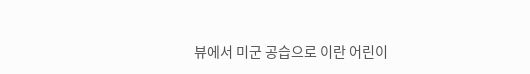뷰에서 미군 공습으로 이란 어린이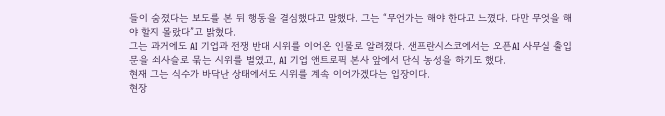들이 숨졌다는 보도를 본 뒤 행동을 결심했다고 말했다. 그는 “무언가는 해야 한다고 느꼈다. 다만 무엇을 해야 할지 몰랐다”고 밝혔다.
그는 과거에도 AI 기업과 전쟁 반대 시위를 이어온 인물로 알려졌다. 샌프란시스코에서는 오픈AI 사무실 출입문을 쇠사슬로 묶는 시위를 벌였고, AI 기업 앤트로픽 본사 앞에서 단식 농성을 하기도 했다.
현재 그는 식수가 바닥난 상태에서도 시위를 계속 이어가겠다는 입장이다.
현장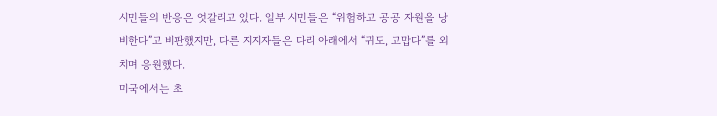시민들의 반응은 엇갈리고 있다. 일부 시민들은 “위험하고 공공 자원을 낭비한다”고 비판했지만, 다른 지지자들은 다리 아래에서 “귀도, 고맙다”를 외치며 응원했다.
미국에서는 초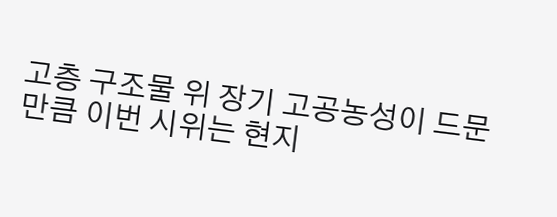고층 구조물 위 장기 고공농성이 드문 만큼 이번 시위는 현지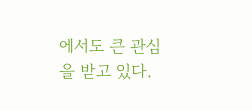에서도 큰 관심을 받고 있다.